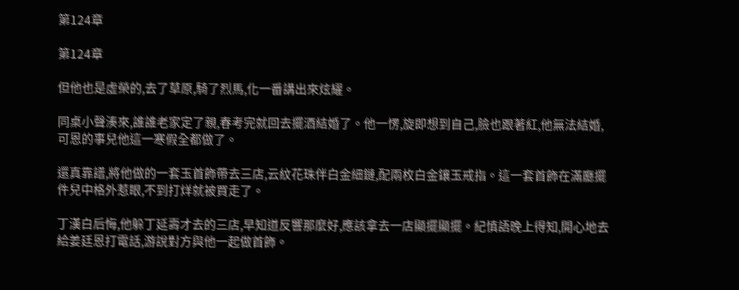第124章

第124章

但他也是虛榮的,去了草原,騎了烈馬,化一番講出來炫耀。

同桌小聲湊來,誰誰老家定了親,春考完就回去擺酒結婚了。他一愣,旋即想到自己,臉也跟著紅,他無法結婚,可恩的事兒他這一寒假全都做了。

還真靠譜,將他做的一套玉首飾帶去三店,云紋花珠伴白金細鏈,配兩枚白金鑲玉戒指。這一套首飾在滿廳擺件兒中格外惹眼,不到打烊就被買走了。

丁漢白后悔,他躲丁延壽才去的三店,早知道反響那麼好,應該拿去一店顯擺顯擺。紀慎語晚上得知,開心地去給姜廷恩打電話,游說對方與他一起做首飾。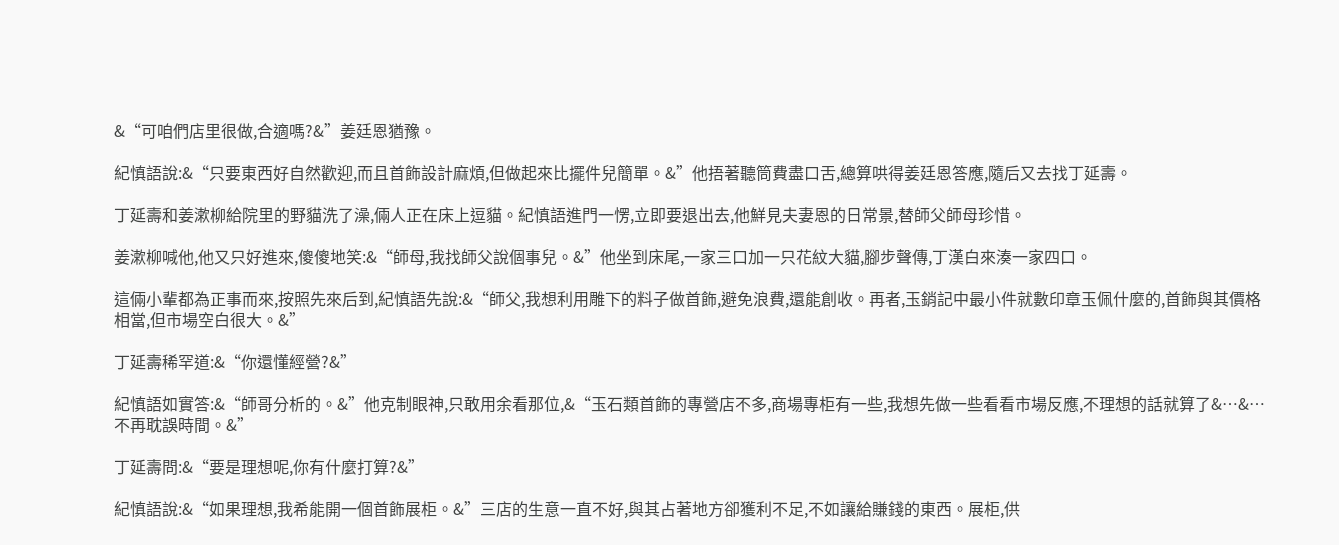&“可咱們店里很做,合適嗎?&”姜廷恩猶豫。

紀慎語說:&“只要東西好自然歡迎,而且首飾設計麻煩,但做起來比擺件兒簡單。&”他捂著聽筒費盡口舌,總算哄得姜廷恩答應,隨后又去找丁延壽。

丁延壽和姜漱柳給院里的野貓洗了澡,倆人正在床上逗貓。紀慎語進門一愣,立即要退出去,他鮮見夫妻恩的日常景,替師父師母珍惜。

姜漱柳喊他,他又只好進來,傻傻地笑:&“師母,我找師父說個事兒。&”他坐到床尾,一家三口加一只花紋大貓,腳步聲傳,丁漢白來湊一家四口。

這倆小輩都為正事而來,按照先來后到,紀慎語先說:&“師父,我想利用雕下的料子做首飾,避免浪費,還能創收。再者,玉銷記中最小件就數印章玉佩什麼的,首飾與其價格相當,但市場空白很大。&”

丁延壽稀罕道:&“你還懂經營?&”

紀慎語如實答:&“師哥分析的。&”他克制眼神,只敢用余看那位,&“玉石類首飾的專營店不多,商場專柜有一些,我想先做一些看看市場反應,不理想的話就算了&…&…不再耽誤時間。&”

丁延壽問:&“要是理想呢,你有什麼打算?&”

紀慎語說:&“如果理想,我希能開一個首飾展柜。&”三店的生意一直不好,與其占著地方卻獲利不足,不如讓給賺錢的東西。展柜,供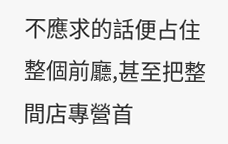不應求的話便占住整個前廳,甚至把整間店專營首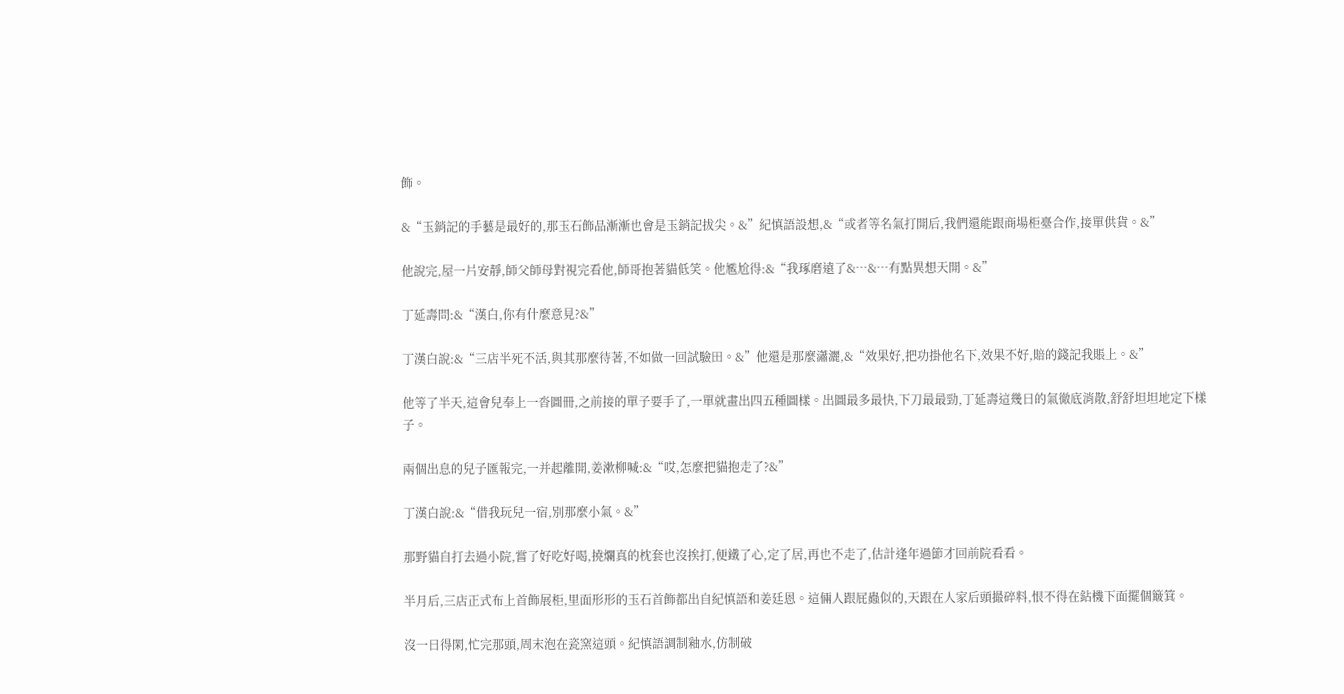飾。

&“玉銷記的手藝是最好的,那玉石飾品漸漸也會是玉銷記拔尖。&”紀慎語設想,&“或者等名氣打開后,我們還能跟商場柜臺合作,接單供貨。&”

他說完,屋一片安靜,師父師母對視完看他,師哥抱著貓低笑。他尷尬得:&“我琢磨遠了&…&…有點異想天開。&”

丁延壽問:&“漢白,你有什麼意見?&”

丁漢白說:&“三店半死不活,與其那麼待著,不如做一回試驗田。&”他還是那麼瀟灑,&“效果好,把功掛他名下,效果不好,賠的錢記我賬上。&”

他等了半天,這會兒奉上一沓圖冊,之前接的單子要手了,一單就畫出四五種圖樣。出圖最多最快,下刀最最勁,丁延壽這幾日的氣徹底消散,舒舒坦坦地定下樣子。

兩個出息的兒子匯報完,一并起離開,姜漱柳喊:&“哎,怎麼把貓抱走了?&”

丁漢白說:&“借我玩兒一宿,別那麼小氣。&”

那野貓自打去過小院,嘗了好吃好喝,撓爛真的枕套也沒挨打,便鐵了心,定了居,再也不走了,估計逢年過節才回前院看看。

半月后,三店正式布上首飾展柜,里面形形的玉石首飾都出自紀慎語和姜廷恩。這倆人跟屁蟲似的,天跟在人家后頭撮碎料,恨不得在鉆機下面擺個簸箕。

沒一日得閑,忙完那頭,周末泡在瓷窯這頭。紀慎語調制釉水,仿制破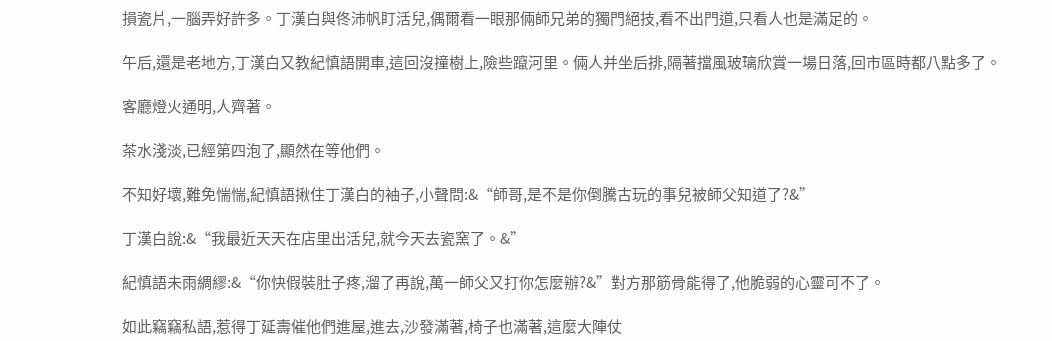損瓷片,一腦弄好許多。丁漢白與佟沛帆盯活兒,偶爾看一眼那倆師兄弟的獨門絕技,看不出門道,只看人也是滿足的。

午后,還是老地方,丁漢白又教紀慎語開車,這回沒撞樹上,險些躥河里。倆人并坐后排,隔著擋風玻璃欣賞一場日落,回市區時都八點多了。

客廳燈火通明,人齊著。

茶水淺淡,已經第四泡了,顯然在等他們。

不知好壞,難免惴惴,紀慎語揪住丁漢白的袖子,小聲問:&“師哥,是不是你倒騰古玩的事兒被師父知道了?&”

丁漢白說:&“我最近天天在店里出活兒,就今天去瓷窯了。&”

紀慎語未雨綢繆:&“你快假裝肚子疼,溜了再說,萬一師父又打你怎麼辦?&”對方那筋骨能得了,他脆弱的心靈可不了。

如此竊竊私語,惹得丁延壽催他們進屋,進去,沙發滿著,椅子也滿著,這麼大陣仗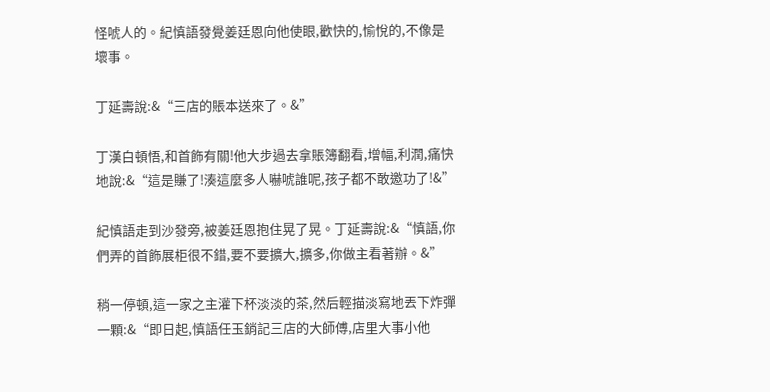怪唬人的。紀慎語發覺姜廷恩向他使眼,歡快的,愉悅的,不像是壞事。

丁延壽說:&“三店的賬本送來了。&”

丁漢白頓悟,和首飾有關!他大步過去拿賬簿翻看,增幅,利潤,痛快地說:&“這是賺了!湊這麼多人嚇唬誰呢,孩子都不敢邀功了!&”

紀慎語走到沙發旁,被姜廷恩抱住晃了晃。丁延壽說:&“慎語,你們弄的首飾展柜很不錯,要不要擴大,擴多,你做主看著辦。&”

稍一停頓,這一家之主灌下杯淡淡的茶,然后輕描淡寫地丟下炸彈一顆:&“即日起,慎語任玉銷記三店的大師傅,店里大事小他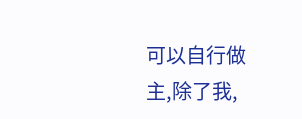可以自行做主,除了我,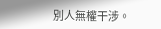別人無權干涉。